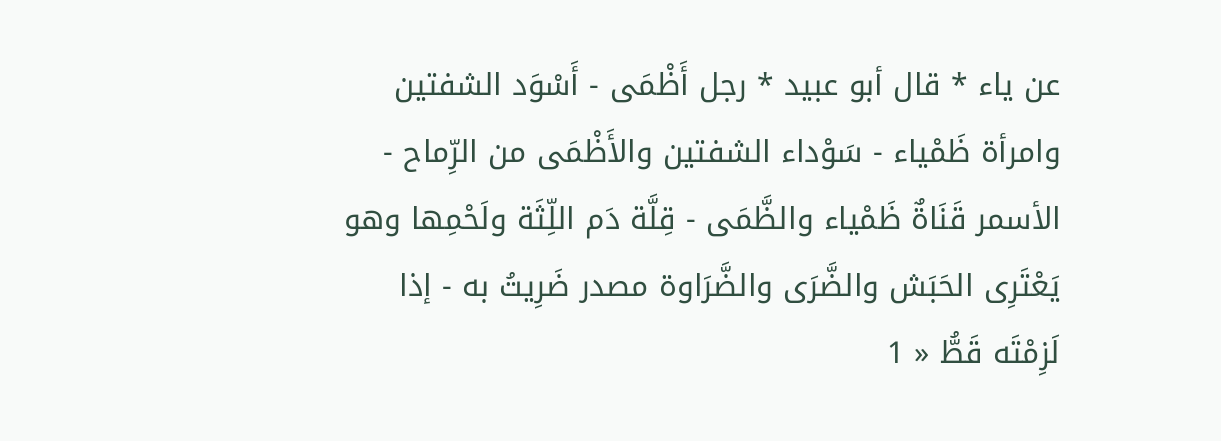عن ياء * قال أبو عبيد * رجل أَظْمَى - أَسْوَد الشفتين وامرأة ظَمْياء - سَوْداء الشفتين والأَظْمَى من الرِّماح - الأسمر قَنَاةٌ ظَمْياء والظَّمَى - قِلَّة دَم اللِّثَة ولَحْمِها وهو يَعْتَرِى الحَبَش والضَّرَى والضَّرَاوة مصدر ضَرِيتُ به - إذا لَزِمْتَه قَطُّ « 1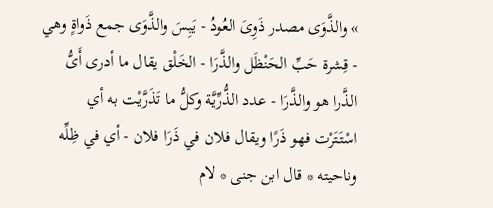» والذَّوَى مصدر ذَوِىَ العُودُ - يَبِسَ والذَّوَى جمع ذَواةٍ وهي - قِشرة حَبِّ الحَنْظَل والذَّرَا - الخَلْق يقال ما أدرى أَىُّ الذَّرا هو والذَّرَا - عدد الذُّرِّيَّة وكلُّ ما تَذَرَّيْت به أي اسْتَتَرْت فهو ذَرًا ويقال فلان في ذَرَا فلان - أي في ظِلِّه وناحيته * قال ابن جنى * لام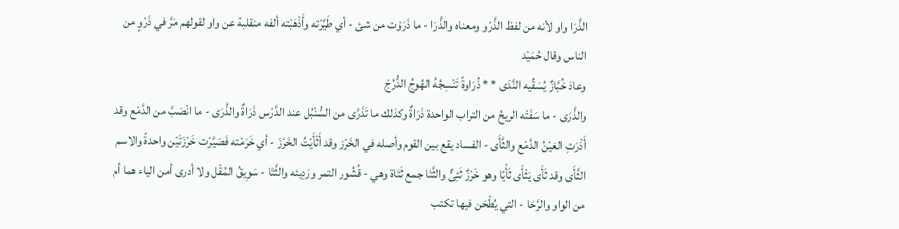الذَّرَا واو لأنه من لفظ الذَّرْو ومعناه والذَّرَا - ما ذَرَوْت من شئ - أي طَيَّرْته وأَذْهَبْته ألفه منقلبة عن واو لقولهم مَرَّ في ذَرْوٍ من الناس وقال حُمَيْد
وعادَ خُبَّازٌ يُسَقِّيه النَّدَى * * ذُرَاوةً تَنْسِجُهُ الهُوجُ الدُّرُجْ
والذَّرَى - ما سَفَتْه الريحُ من التراب الواحدة ذَرَاةٌ وكذلك ما تَذَرَّى من السُّنْبُل عند الدَّرْس ذَرَاةٌ والذَّرَى - ما انْصَبَّ من الدَّمْع وقد أَذْرَتِ العَيْنُ الدَّمْع والثَّأَى - الفساد يقع بين القوم وأصله في الخَرْز وقد أَثْأَيْتُ الخَرْزَ - أي خَرَمْته فَصَيَّرْت خَرْزَتَيْن واحدةً والاسم الثَّأَى وقد ثَأَى يَثْأَى ثَأْيًا وهو خَرْزٌ ثَئِىٌّ والثَّتَا جمع ثَتَاة وهي - قُشُور التمر ورَدِيئه والثَّتَا - سَوِيقُ المُقْل ولا أدرى أمن الياء هما أم من الواو والرَّحَا - التي يُطْحَن فيها تكتب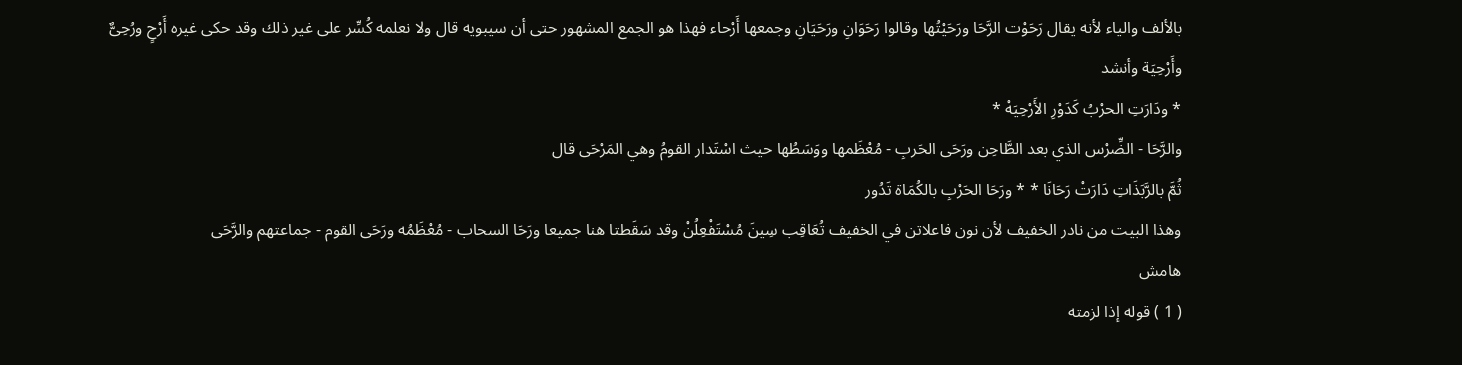بالألف والياء لأنه يقال رَحَوْت الرَّحَا ورَحَيْتُها وقالوا رَحَوَانِ ورَحَيَانِ وجمعها أَرْحاء فهذا هو الجمع المشهور حتى أن سيبويه قال ولا نعلمه كُسِّر على غير ذلك وقد حكى غيره أَرْحٍ ورُحِىٌّ وأَرْحِيَة وأنشد
* ودَارَتِ الحرْبُ كَدَوْرِ الأَرْحِيَهْ *
والرَّحَا - الضِّرْس الذي بعد الطَّاحِن ورَحَى الحَربِ - مُعْظَمها ووَسَطُها حيث اسْتَدار القومُ وهي المَرْحَى قال
ثُمَّ بالرَّبَذَاتِ دَارَتْ رَحَانَا * * ورَحَا الحَرْبِ بالكُمَاة تَدُور
وهذا البيت من نادر الخفيف لأن نون فاعلاتن في الخفيف تُعَاقِب سِينَ مُسْتَفْعِلُنْ وقد سَقَطتا هنا جميعا ورَحَا السحاب - مُعْظَمُه ورَحَى القوم - جماعتهم والرَّحَى
هامش
( 1 ) قوله إذا لزمته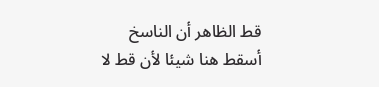قط الظاهر أن الناسخ أسقط هنا شيئا لأن قط لا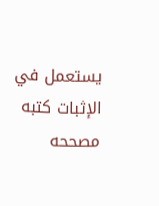يستعمل في الإثبات كتبه مصححه